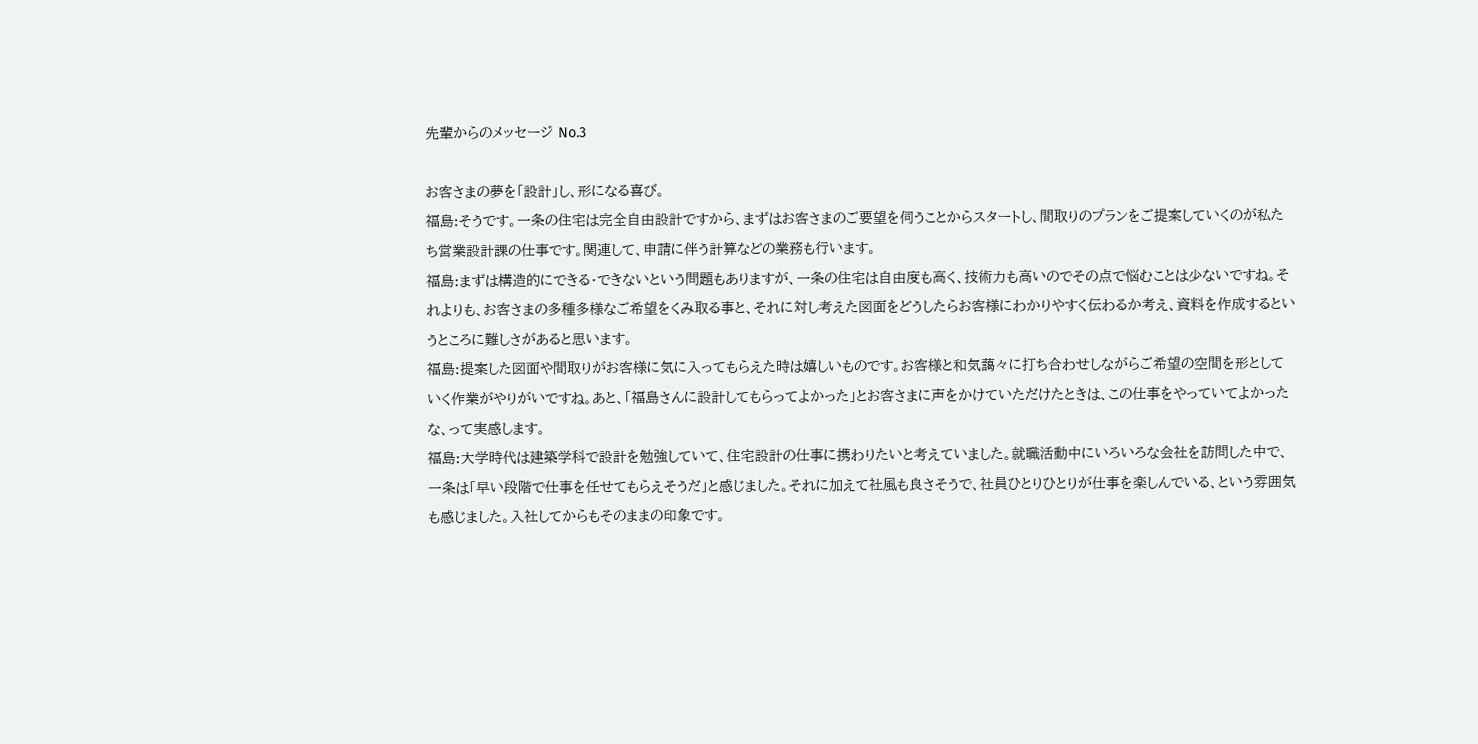先輩からのメッセージ No.3

お客さまの夢を「設計」し、形になる喜び。
福島:そうです。一条の住宅は完全自由設計ですから、まずはお客さまのご要望を伺うことからスタートし、間取りのプランをご提案していくのが私たち営業設計課の仕事です。関連して、申請に伴う計算などの業務も行います。
福島:まずは構造的にできる・できないという問題もありますが、一条の住宅は自由度も高く、技術力も高いのでその点で悩むことは少ないですね。それよりも、お客さまの多種多様なご希望をくみ取る事と、それに対し考えた図面をどうしたらお客様にわかりやすく伝わるか考え、資料を作成するというところに難しさがあると思います。
福島:提案した図面や間取りがお客様に気に入ってもらえた時は嬉しいものです。お客様と和気藹々に打ち合わせしながらご希望の空間を形としていく作業がやりがいですね。あと、「福島さんに設計してもらってよかった」とお客さまに声をかけていただけたときは、この仕事をやっていてよかったな、って実感します。
福島:大学時代は建築学科で設計を勉強していて、住宅設計の仕事に携わりたいと考えていました。就職活動中にいろいろな会社を訪問した中で、一条は「早い段階で仕事を任せてもらえそうだ」と感じました。それに加えて社風も良さそうで、社員ひとりひとりが仕事を楽しんでいる、という雰囲気も感じました。入社してからもそのままの印象です。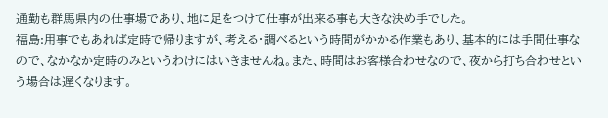通勤も群馬県内の仕事場であり、地に足をつけて仕事が出来る事も大きな決め手でした。
福島:用事でもあれば定時で帰りますが、考える・調べるという時間がかかる作業もあり、基本的には手間仕事なので、なかなか定時のみというわけにはいきませんね。また、時間はお客様合わせなので、夜から打ち合わせという場合は遅くなります。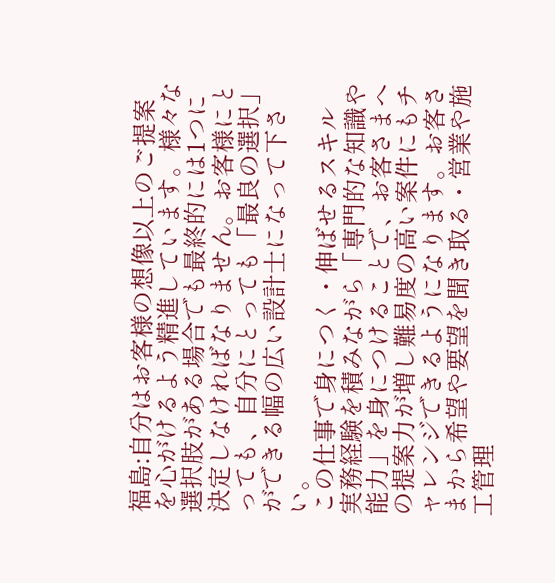福島:自分はお客様の想像以上のご提案を心がけるよう精進しています。様々な選択肢がある場合でも最終的には1つに決定しなければなりません。お客様にとっても、自分にとっても「最良の選択」ができる幅の広い設計士になって下さい。
この仕事で身につく・伸ばせるスキル
実務経験を積みながら「専門的な知識や能力」を身につけることで、お客さまへの提案力が増し難易度の高い案件にもチャレンジできるようになります。お客さまから希望や要望を聞き取る・営業や施工管理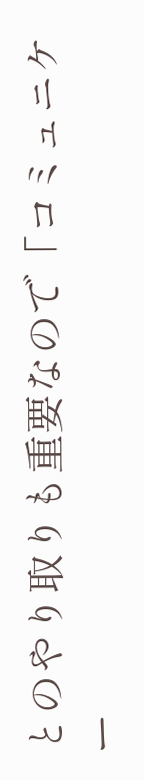とのやり取りも重要なので「コミュニケー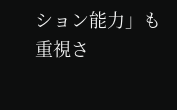ション能力」も重視さ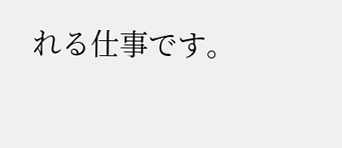れる仕事です。